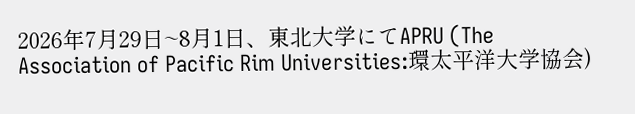2026年7月29日~8月1日、東北大学にてAPRU (The Association of Pacific Rim Universities:環太平洋大学協会)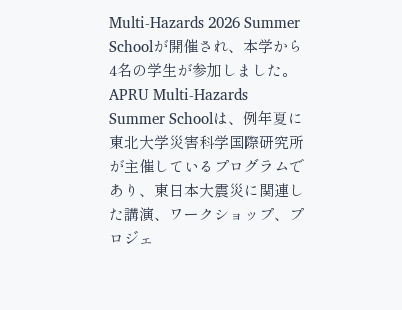Multi-Hazards 2026 Summer Schoolが開催され、本学から4名の学生が参加しました。
APRU Multi-Hazards Summer Schoolは、例年夏に東北大学災害科学国際研究所が主催しているプログラムであり、東日本大震災に関連した講演、ワークショップ、プロジェ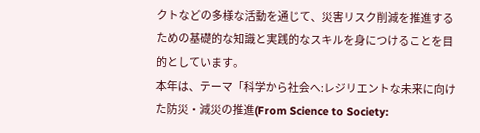クトなどの多様な活動を通じて、災害リスク削減を推進するための基礎的な知識と実践的なスキルを身につけることを目的としています。
本年は、テーマ「科学から社会へ:レジリエントな未来に向けた防災・減災の推進(From Science to Society: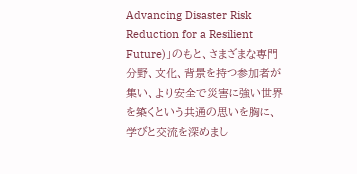Advancing Disaster Risk Reduction for a Resilient Future)」のもと、さまざまな専門分野、文化、背景を持つ参加者が集い、より安全で災害に強い世界を築くという共通の思いを胸に、学びと交流を深めまし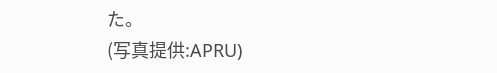た。
(写真提供:APRU)